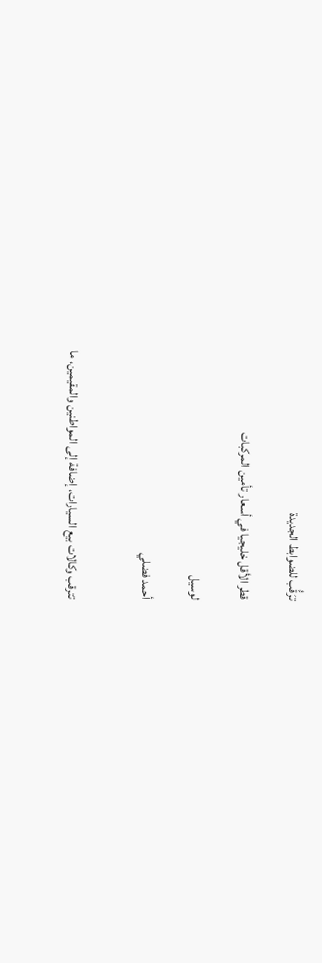ترَقُّب للضوابط الجديدة

قطر الأقل خليجيا في أسعار تأمين المركبات

لوسيل

أحمد فضلي


تترقب وكالات بيع السيارات، إضافة إلى المواطنين والمقيمين، ما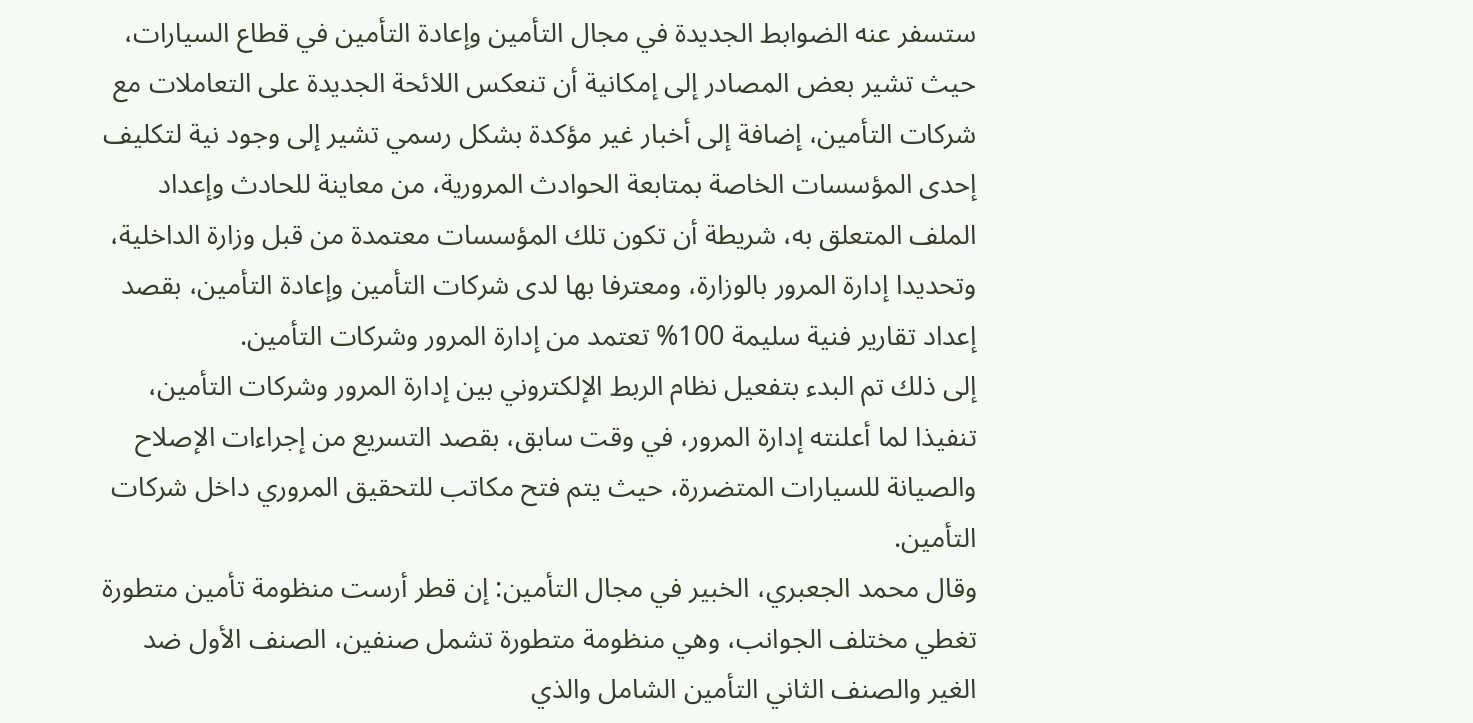ستسفر عنه الضوابط الجديدة في مجال التأمين وإعادة التأمين في قطاع السيارات، حيث تشير بعض المصادر إلى إمكانية أن تنعكس اللائحة الجديدة على التعاملات مع شركات التأمين، إضافة إلى أخبار غير مؤكدة بشكل رسمي تشير إلى وجود نية لتكليف إحدى المؤسسات الخاصة بمتابعة الحوادث المرورية، من معاينة للحادث وإعداد الملف المتعلق به، شريطة أن تكون تلك المؤسسات معتمدة من قبل وزارة الداخلية، وتحديدا إدارة المرور بالوزارة، ومعترفا بها لدى شركات التأمين وإعادة التأمين، بقصد إعداد تقارير فنية سليمة 100% تعتمد من إدارة المرور وشركات التأمين.
إلى ذلك تم البدء بتفعيل نظام الربط الإلكتروني بين إدارة المرور وشركات التأمين، تنفيذا لما أعلنته إدارة المرور، في وقت سابق، بقصد التسريع من إجراءات الإصلاح والصيانة للسيارات المتضررة، حيث يتم فتح مكاتب للتحقيق المروري داخل شركات التأمين.
وقال محمد الجعبري، الخبير في مجال التأمين: إن قطر أرست منظومة تأمين متطورة تغطي مختلف الجوانب، وهي منظومة متطورة تشمل صنفين، الصنف الأول ضد الغير والصنف الثاني التأمين الشامل والذي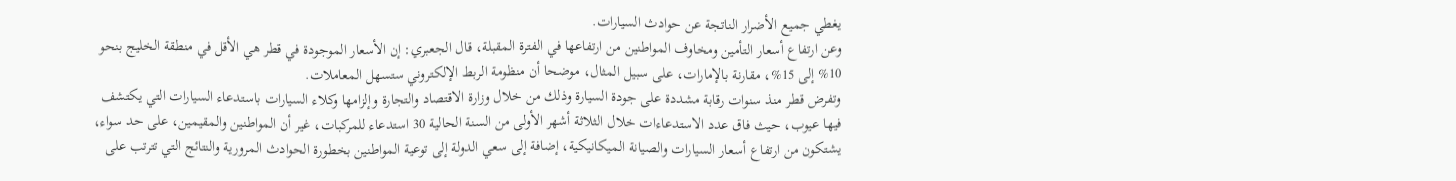يغطي جميع الأضرار الناتجة عن حوادث السيارات.
وعن ارتفاع أسعار التأمين ومخاوف المواطنين من ارتفاعها في الفترة المقبلة، قال الجعبري: إن الأسعار الموجودة في قطر هي الأقل في منطقة الخليج بنحو 10% إلى 15%، مقارنة بالإمارات، على سبيل المثال، موضحا أن منظومة الربط الإلكتروني ستسهل المعاملات.
وتفرض قطر منذ سنوات رقابة مشددة على جودة السيارة وذلك من خلال وزارة الاقتصاد والتجارة وإلزامها وكلاء السيارات باستدعاء السيارات التي يكتشف فيها عيوب، حيث فاق عدد الاستدعاءات خلال الثلاثة أشهر الأولى من السنة الحالية 30 استدعاء للمركبات، غير أن المواطنين والمقيمين، على حد سواء، يشتكون من ارتفاع أسعار السيارات والصيانة الميكانيكية، إضافة إلى سعي الدولة إلى توعية المواطنين بخطورة الحوادث المرورية والنتائج التي تترتب على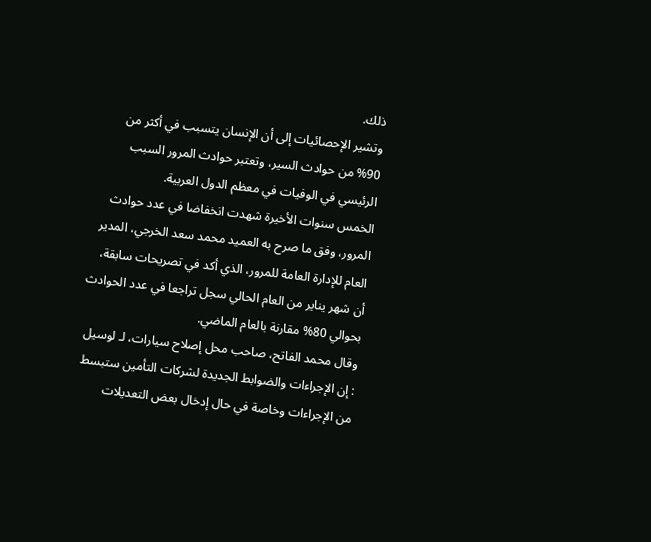ذلك.
وتشير الإحصائيات إلى أن الإنسان يتسبب في أكثر من 90% من حوادث السير، وتعتبر حوادث المرور السبب الرئيسي في الوفيات في معظم الدول العربية.
الخمس سنوات الأخيرة شهدت انخفاضا في عدد حوادث المرور، وفق ما صرح به العميد محمد سعد الخرجي، المدير العام للإدارة العامة للمرور، الذي أكد في تصريحات سابقة، أن شهر يناير من العام الحالي سجل تراجعا في عدد الحوادث بحوالي 80% مقارنة بالعام الماضي.
وقال محمد الفاتح، صاحب محل إصلاح سيارات، لـ لوسيل : إن الإجراءات والضوابط الجديدة لشركات التأمين ستبسط من الإجراءات وخاصة في حال إدخال بعض التعديلات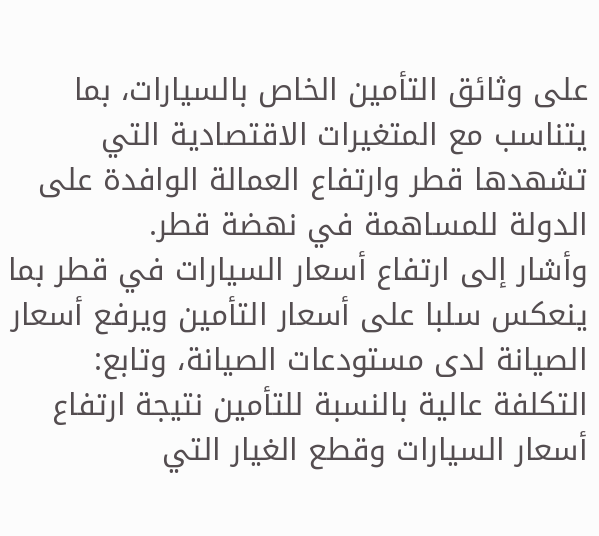على وثائق التأمين الخاص بالسيارات، بما يتناسب مع المتغيرات الاقتصادية التي تشهدها قطر وارتفاع العمالة الوافدة على الدولة للمساهمة في نهضة قطر.
وأشار إلى ارتفاع أسعار السيارات في قطر بما ينعكس سلبا على أسعار التأمين ويرفع أسعار الصيانة لدى مستودعات الصيانة، وتابع: التكلفة عالية بالنسبة للتأمين نتيجة ارتفاع أسعار السيارات وقطع الغيار التي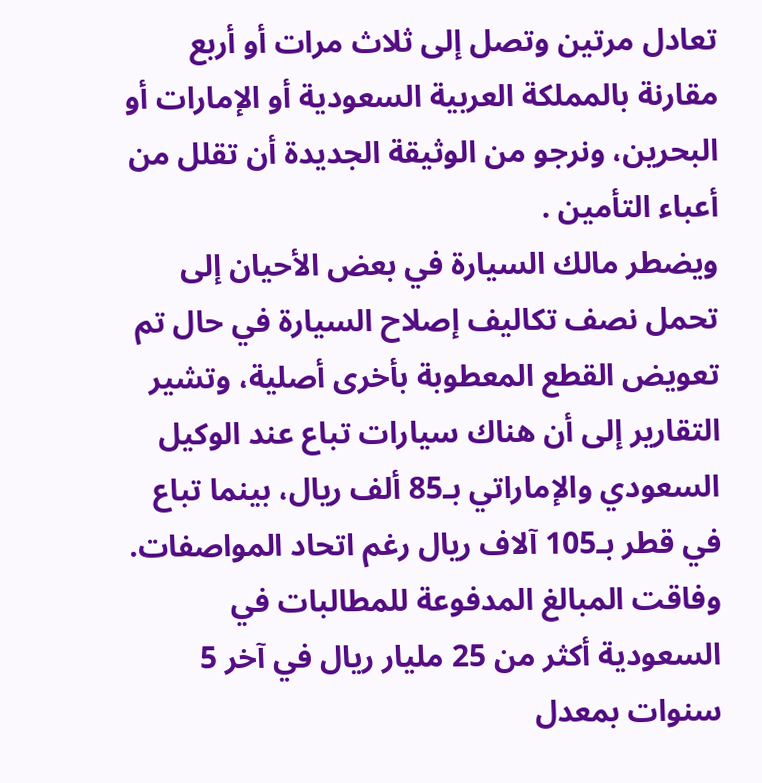تعادل مرتين وتصل إلى ثلاث مرات أو أربع مقارنة بالمملكة العربية السعودية أو الإمارات أو البحرين، ونرجو من الوثيقة الجديدة أن تقلل من أعباء التأمين .
ويضطر مالك السيارة في بعض الأحيان إلى تحمل نصف تكاليف إصلاح السيارة في حال تم تعويض القطع المعطوبة بأخرى أصلية، وتشير التقارير إلى أن هناك سيارات تباع عند الوكيل السعودي والإماراتي بـ85 ألف ريال، بينما تباع في قطر بـ105 آلاف ريال رغم اتحاد المواصفات.
وفاقت المبالغ المدفوعة للمطالبات في السعودية أكثر من 25 مليار ريال في آخر 5 سنوات بمعدل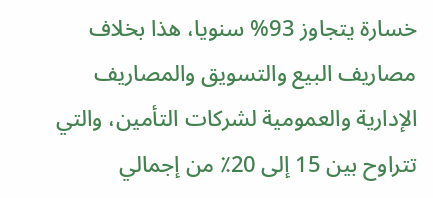خسارة يتجاوز 93% سنويا، هذا بخلاف مصاريف البيع والتسويق والمصاريف الإدارية والعمومية لشركات التأمين، والتي تتراوح بين 15 إلى 20٪ من إجمالي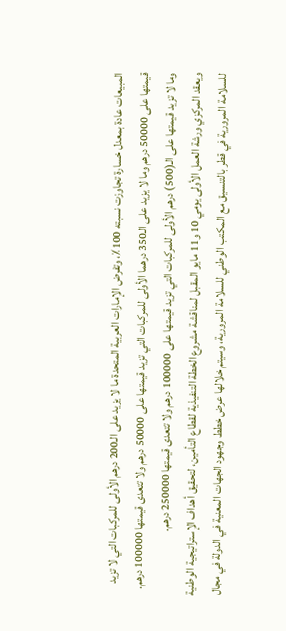المبيعات عادة بمعدل خسارة تجاوزت نسبته 100٪، وتفرض الإمارات العربية المتحدة ما لا يزيد على الـ200 درهم الأولى للمركبات التي لا تزيد قيمتها على 50000 درهم وما لا يزيد على الـ350 درهما الأولى للمركبات التي تزيد قيمتها على 50000 درهم ولا تتعدى قيمتها 100000 درهم.
وما لا تزيد قيمتها على الـ(500) درهم الأولى للمركبات التي تزيد قيمتها على 100000 درهم ولا تتعدى قيمتها 250000 درهم.
ويعقد المركزي ورشة العمل الأولى يومي 10 و11 مايو المقبل لمناقشة مشروع الخطة التنفيذية لقطاع التأمين، لتحقيق أهداف الإستراتيجية الوطنية للسلامة المرورية في قطر بالتنسيق مع المكتب الوطني للسلامة المرورية، وسيتم خلالها عرض خطط وجهود الجهات المعنية في الدولة في مجال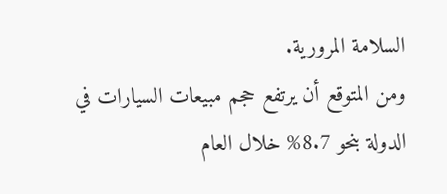السلامة المرورية.
ومن المتوقع أن يرتفع حجم مبيعات السيارات في الدولة بنحو 8.7% خلال العام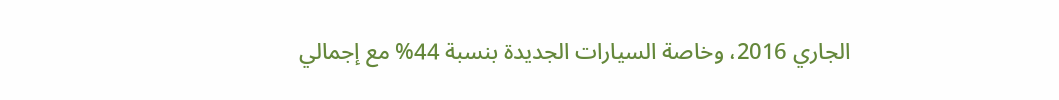الجاري 2016، وخاصة السيارات الجديدة بنسبة 44% مع إجمالي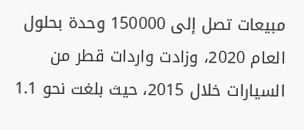مبيعات تصل إلى 150000 وحدة بحلول العام 2020، وزادت واردات قطر من السيارات خلال 2015، حيث بلغت نحو 1.1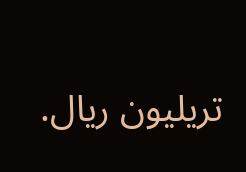تريليون ريال.